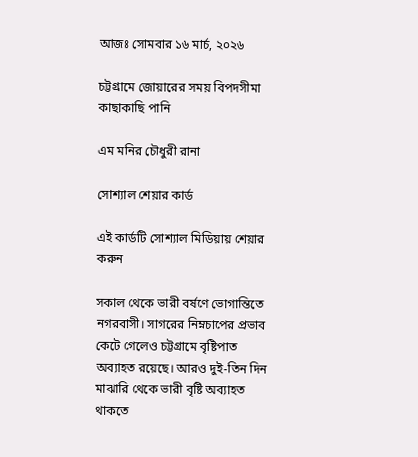আজঃ সোমবার ১৬ মার্চ, ২০২৬

চট্টগ্রামে জোয়ারের সময় বিপদসীমা কাছাকাছি পানি

এম মনির চৌধুরী রানা

সোশ্যাল শেয়ার কার্ড

এই কার্ডটি সোশ্যাল মিডিয়ায় শেয়ার করুন

সকাল থেকে ভারী বর্ষণে ভোগান্তিতে নগরবাসী। সাগরের নিম্নচাপের প্রভাব কেটে গেলেও চট্টগ্রামে বৃষ্টিপাত অব্যাহত রয়েছে। আরও দুই-তিন দিন মাঝারি থেকে ভারী বৃষ্টি অব্যাহত থাকতে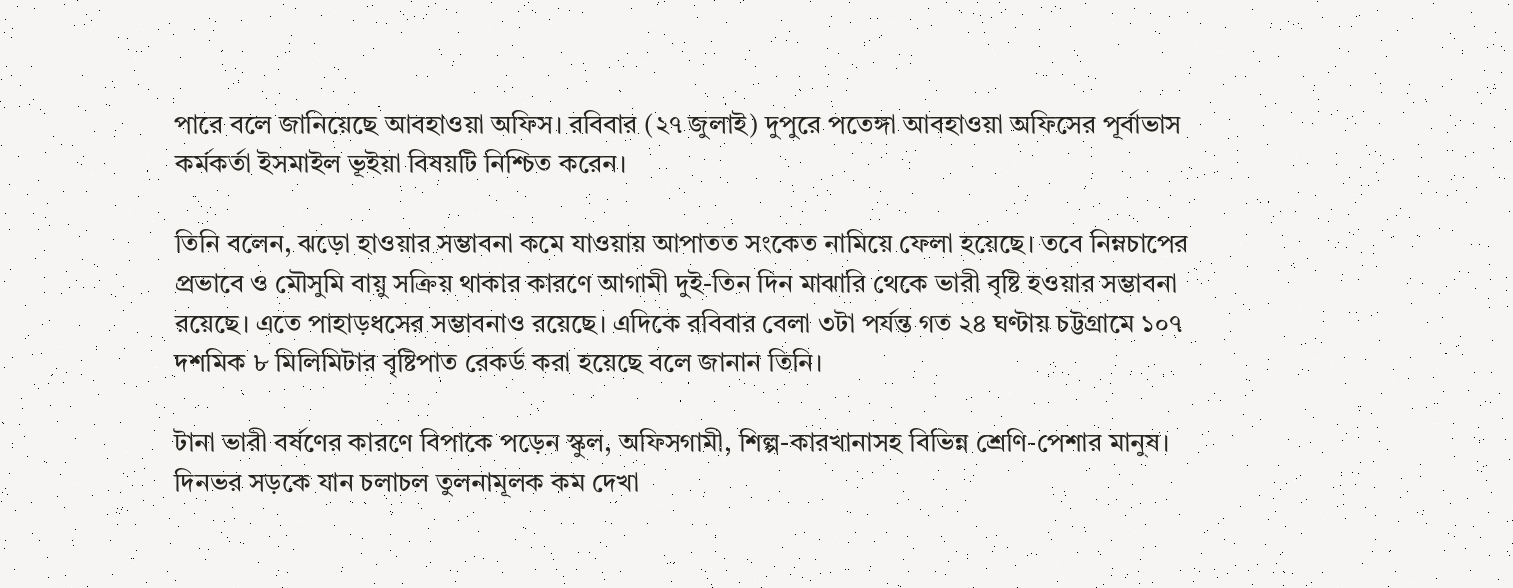পারে বলে জানিয়েছে আবহাওয়া অফিস। রবিবার (২৭ জুলাই) দুপুরে পতেঙ্গা আবহাওয়া অফিসের পূর্বাভাস কর্মকর্তা ইসমাইল ভূইয়া বিষয়টি নিশ্চিত করেন।

তিনি বলেন, ঝড়ো হাওয়ার সম্ভাবনা কমে যাওয়ায় আপাতত সংকেত নামিয়ে ফেলা হয়েছে। তবে নিম্নচাপের প্রভাবে ও মৌসুমি বায়ু সক্রিয় থাকার কারণে আগামী দুই-তিন দিন মাঝারি থেকে ভারী বৃষ্টি হওয়ার সম্ভাবনা রয়েছে। এতে পাহাড়ধসের সম্ভাবনাও রয়েছে। এদিকে রবিবার বেলা ৩টা পর্যন্ত গত ২৪ ঘণ্টায় চট্টগ্রামে ১০৭ দশমিক ৮ মিলিমিটার বৃষ্টিপাত রেকর্ড করা হয়েছে বলে জানান তিনি।

টানা ভারী বর্ষণের কারণে বিপাকে পড়েন স্কুল, অফিসগামী, শিল্প-কারখানাসহ বিভিন্ন শ্রেণি-পেশার মানুষ। দিনভর সড়কে যান চলাচল তুলনামূলক কম দেখা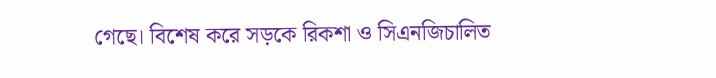গেছে। বিশেষ করে সড়কে রিকশা ও সিএনজিচালিত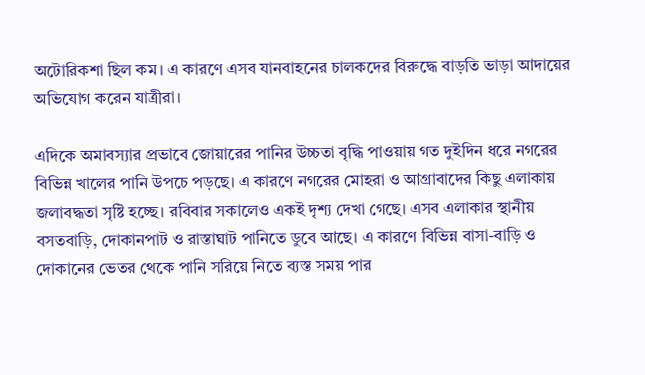অটোরিকশা ছিল কম। এ কারণে এসব যানবাহনের চালকদের বিরুদ্ধে বাড়তি ভাড়া আদায়ের অভিযোগ করেন যাত্রীরা।

এদিকে অমাবস্যার প্রভাবে জোয়ারের পানির উচ্চতা বৃদ্ধি পাওয়ায় গত দুইদিন ধরে নগরের বিভিন্ন খালের পানি উপচে পড়ছে। এ কারণে নগরের মোহরা ও আগ্রাবাদের কিছু এলাকায় জলাবদ্ধতা সৃষ্টি হচ্ছে। রবিবার সকালেও একই দৃশ্য দেখা গেছে। এসব এলাকার স্থানীয় বসতবাড়ি, দোকানপাট ও রাস্তাঘাট পানিতে ডুবে আছে। এ কারণে বিভিন্ন বাসা-বাড়ি ও দোকানের ভেতর থেকে পানি সরিয়ে নিতে ব্যস্ত সময় পার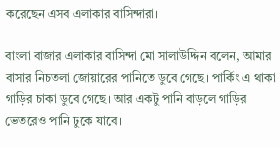করেছেন এসব এলাকার বাসিন্দারা।

বাংলা বাজার এলাকার বাসিন্দা মো সালাউদ্দিন বলেন, আমার বাসার নিচতলা জোয়ারের পানিতে ডুবে গেছে। পার্কিং এ থাকা গাড়ির চাকা ডুবে গেছে। আর একটু পানি বাড়লে গাড়ির ভেতরেও পানি ঢুকে যাবে।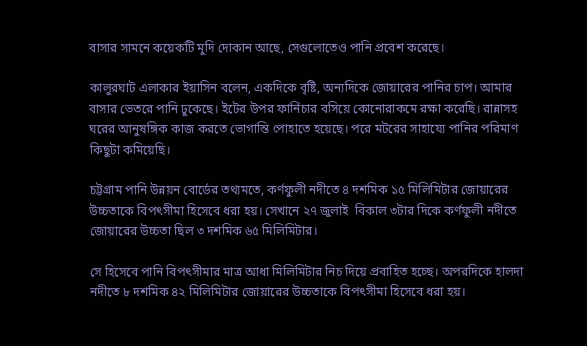বাসার সামনে কয়েকটি মুদি দোকান আছে, সেগুলোতেও পানি প্রবেশ করেছে।

কালুরঘাট এলাকার ইয়াসিন বলেন, একদিকে বৃষ্টি, অন্যদিকে জোয়ারের পানির চাপ। আমার বাসার ভেতরে পানি ঢুকেছে। ইটের উপর ফার্নিচার বসিয়ে কোনোরাকমে রক্ষা করেছি। রান্নাসহ ঘরের আনুষঙ্গিক কাজ করতে ভোগান্তি পোহাতে হয়েছে। পরে মটরের সাহায্যে পানির পরিমাণ কিছুটা কমিয়েছি।

চট্টগ্রাম পানি উন্নয়ন বোর্ডের তথ্যমতে, কর্ণফুলী নদীতে ৪ দশমিক ১৫ মিলিমিটার জোয়ারের উচ্চতাকে বিপৎসীমা হিসেবে ধরা হয়। সেখানে ২৭ জুলাই  বিকাল ৩টার দিকে কর্ণফুলী নদীতে জোয়ারের উচ্চতা ছিল ৩ দশমিক ৬৫ মিলিমিটার।

সে হিসেবে পানি বিপৎসীমার মাত্র আধা মিলিমিটার নিচ দিয়ে প্রবাহিত হচ্ছে। অপরদিকে হালদা নদীতে ৮ দশমিক ৪২ মিলিমিটার জোয়ারের উচ্চতাকে বিপৎসীমা হিসেবে ধরা হয়।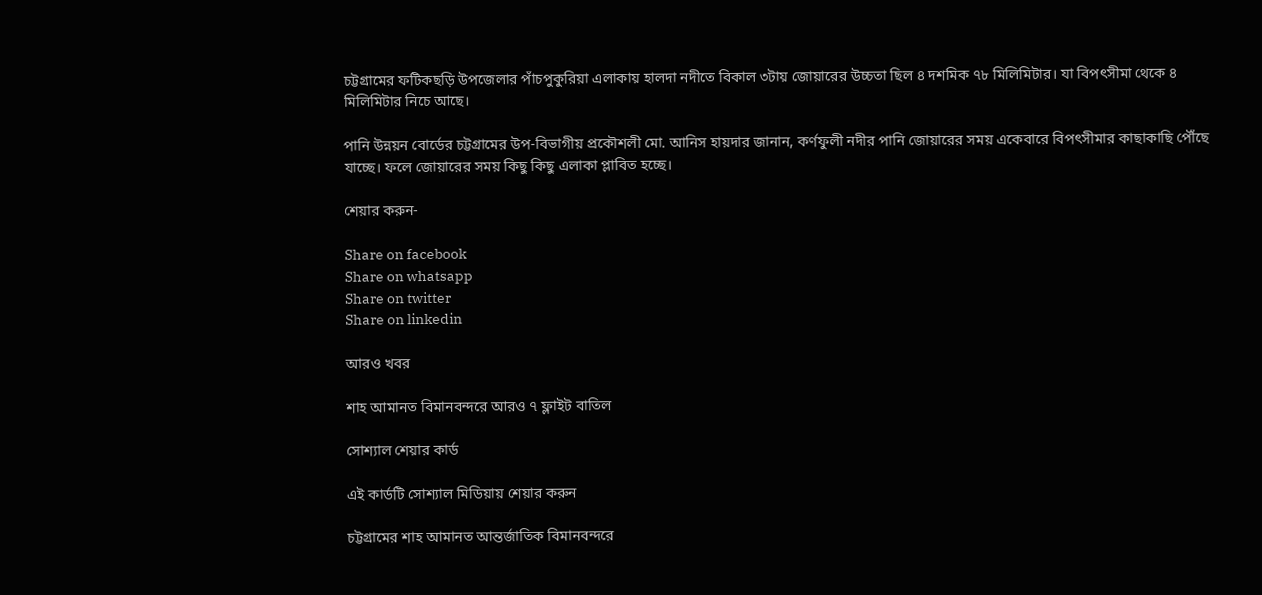চট্টগ্রামের ফটিকছড়ি উপজেলার পাঁচপুকুরিয়া এলাকায় হালদা নদীতে বিকাল ৩টায় জোয়ারের উচ্চতা ছিল ৪ দশমিক ৭৮ মিলিমিটার। যা বিপৎসীমা থেকে ৪ মিলিমিটার নিচে আছে।

পানি উন্নয়ন বোর্ডের চট্টগ্রামের উপ-বিভাগীয় প্রকৌশলী মো. আনিস হায়দার জানান, কর্ণফুলী নদীর পানি জোয়ারের সময় একেবারে বিপৎসীমার কাছাকাছি পৌঁছে যাচ্ছে। ফলে জোয়ারের সময় কিছু কিছু এলাকা প্লাবিত হচ্ছে।

শেয়ার করুন-

Share on facebook
Share on whatsapp
Share on twitter
Share on linkedin

আরও খবর

শাহ আমানত বিমানবন্দরে আরও ৭ ফ্লাইট বাতিল

সোশ্যাল শেয়ার কার্ড

এই কার্ডটি সোশ্যাল মিডিয়ায় শেয়ার করুন

চট্টগ্রামের শাহ আমানত আন্তর্জাতিক বিমানবন্দরে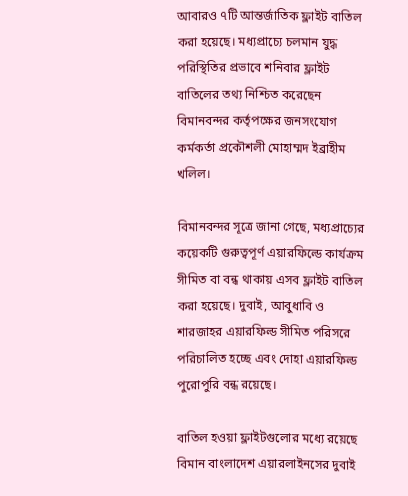আবারও ৭টি আন্তর্জাতিক ফ্লাইট বাতিল করা হয়েছে। মধ্যপ্রাচ্যে চলমান যুদ্ধ পরিস্থিতির প্রভাবে শনিবার ফ্লাইট বাতিলের তথ্য নিশ্চিত করেছেন বিমানবন্দর কর্তৃপক্ষের জনসংযোগ কর্মকর্তা প্রকৌশলী মোহাম্মদ ইব্রাহীম খলিল।

বিমানবন্দর সূত্রে জানা গেছে, মধ্যপ্রাচ্যের কয়েকটি গুরুত্বপূর্ণ এয়ারফিল্ডে কার্যক্রম সীমিত বা বন্ধ থাকায় এসব ফ্লাইট বাতিল করা হয়েছে। দুবাই, আবুধাবি ও শারজাহর এয়ারফিল্ড সীমিত পরিসরে পরিচালিত হচ্ছে এবং দোহা এয়ারফিল্ড পুরোপুরি বন্ধ রয়েছে।

বাতিল হওয়া ফ্লাইটগুলোর মধ্যে রয়েছে বিমান বাংলাদেশ এয়ারলাইনসের দুবাই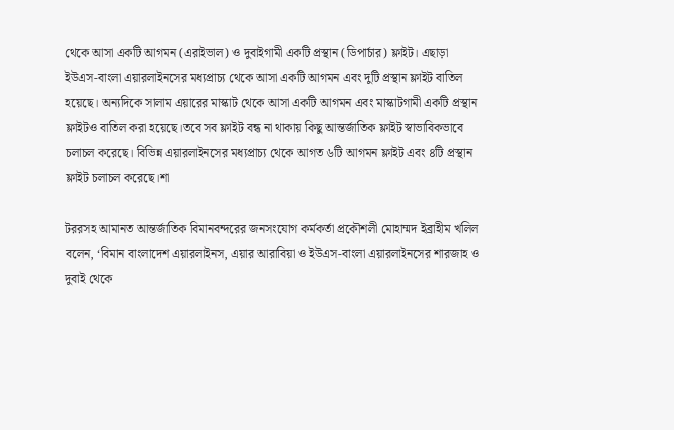থেকে আসা একটি আগমন (এরাইভাল) ও দুবাইগামী একটি প্রস্থান (ডিপার্চার) ফ্লাইট। এছাড়া ইউএস-বাংলা এয়ারলাইনসের মধ্যপ্রাচ্য থেকে আসা একটি আগমন এবং দুটি প্রস্থান ফ্লাইট বাতিল হয়েছে। অন্যদিকে সালাম এয়ারের মাস্কাট থেকে আসা একটি আগমন এবং মাস্কাটগামী একটি প্রস্থান ফ্লাইটও বাতিল করা হয়েছে।তবে সব ফ্লাইট বন্ধ না থাকায় কিছু আন্তর্জাতিক ফ্লাইট স্বাভাবিকভাবে চলাচল করেছে। বিভিন্ন এয়ারলাইনসের মধ্যপ্রাচ্য থেকে আগত ৬টি আগমন ফ্লাইট এবং ৪টি প্রস্থান ফ্লাইট চলাচল করেছে।শা

টররসহ আমানত আন্তর্জাতিক বিমানবন্দরের জনসংযোগ কর্মকর্তা প্রকৌশলী মোহাম্মদ ইব্রাহীম খলিল বলেন, ‘বিমান বাংলাদেশ এয়ারলাইনস, এয়ার আরাবিয়া ও ইউএস-বাংলা এয়ারলাইনসের শারজাহ ও দুবাই থেকে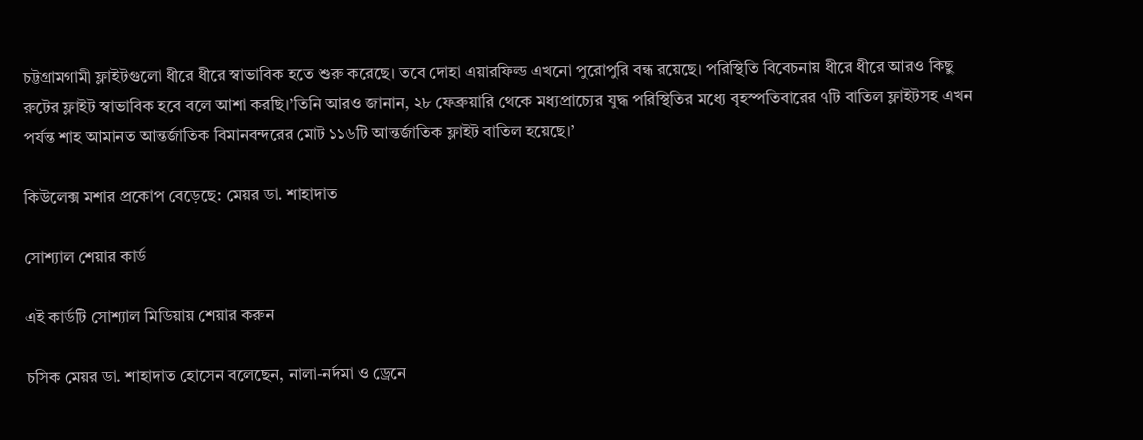চট্টগ্রামগামী ফ্লাইটগুলো ধীরে ধীরে স্বাভাবিক হতে শুরু করেছে। তবে দোহা এয়ারফিল্ড এখনো পুরোপুরি বন্ধ রয়েছে। পরিস্থিতি বিবেচনায় ধীরে ধীরে আরও কিছু রুটের ফ্লাইট স্বাভাবিক হবে বলে আশা করছি।’তিনি আরও জানান, ২৮ ফেব্রুয়ারি থেকে মধ্যপ্রাচ্যের যুদ্ধ পরিস্থিতির মধ্যে বৃহস্পতিবারের ৭টি বাতিল ফ্লাইটসহ এখন পর্যন্ত শাহ আমানত আন্তর্জাতিক বিমানবন্দরের মোট ১১৬টি আন্তর্জাতিক ফ্লাইট বাতিল হয়েছে।’

কিউলেক্স মশার প্রকোপ বেড়েছে: মেয়র ডা. শাহাদাত

সোশ্যাল শেয়ার কার্ড

এই কার্ডটি সোশ্যাল মিডিয়ায় শেয়ার করুন

চসিক মেয়র ডা. শাহাদাত হোসেন বলেছেন, নালা-নর্দমা ও ড্রেনে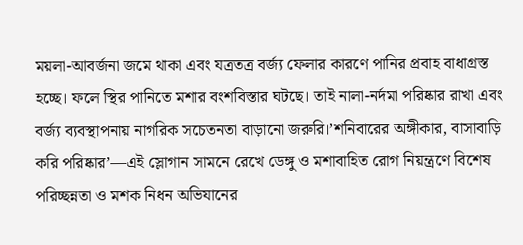ময়লা-আবর্জনা জমে থাকা এবং যত্রতত্র বর্জ্য ফেলার কারণে পানির প্রবাহ বাধাগ্রস্ত হচ্ছে। ফলে স্থির পানিতে মশার বংশবিস্তার ঘটছে। তাই নালা-নর্দমা পরিষ্কার রাখা এবং বর্জ্য ব্যবস্থাপনায় নাগরিক সচেতনতা বাড়ানো জরুরি।’শনিবারের অঙ্গীকার, বাসাবাড়ি করি পরিষ্কার’—এই স্লোগান সামনে রেখে ডেঙ্গু ও মশাবাহিত রোগ নিয়ন্ত্রণে বিশেষ পরিচ্ছন্নতা ও মশক নিধন অভিযানের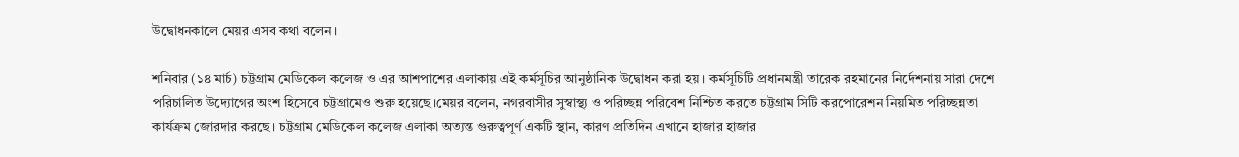উদ্বোধনকালে মেয়র এসব কথা বলেন।

শনিবার (১৪ মার্চ) চট্টগ্রাম মেডিকেল কলেজ ও এর আশপাশের এলাকায় এই কর্মসূচির আনুষ্ঠানিক উদ্বোধন করা হয়। কর্মসূচিটি প্রধানমন্ত্রী তারেক রহমানের নির্দেশনায় সারা দেশে পরিচালিত উদ্যোগের অংশ হিসেবে চট্টগ্রামেও শুরু হয়েছে।মেয়র বলেন, নগরবাসীর সুস্বাস্থ্য ও পরিচ্ছন্ন পরিবেশ নিশ্চিত করতে চট্টগ্রাম সিটি করপোরেশন নিয়মিত পরিচ্ছন্নতা কার্যক্রম জোরদার করছে। চট্টগ্রাম মেডিকেল কলেজ এলাকা অত্যন্ত গুরুত্বপূর্ণ একটি স্থান, কারণ প্রতিদিন এখানে হাজার হাজার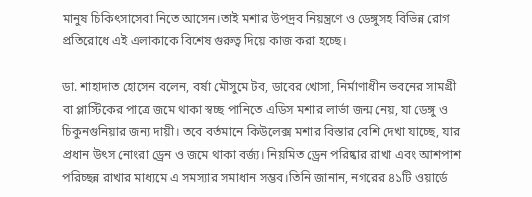মানুষ চিকিৎসাসেবা নিতে আসেন।তাই মশার উপদ্রব নিয়ন্ত্রণে ও ডেঙ্গুসহ বিভিন্ন রোগ প্রতিরোধে এই এলাকাকে বিশেষ গুরুত্ব দিয়ে কাজ করা হচ্ছে।

ডা. শাহাদাত হোসেন বলেন, বর্ষা মৌসুমে টব, ডাবের খোসা, নির্মাণাধীন ভবনের সামগ্রী বা প্লাস্টিকের পাত্রে জমে থাকা স্বচ্ছ পানিতে এডিস মশার লার্ভা জন্ম নেয়, যা ডেঙ্গু ও চিকুনগুনিয়ার জন্য দায়ী। তবে বর্তমানে কিউলেক্স মশার বিস্তার বেশি দেখা যাচ্ছে, যার প্রধান উৎস নোংরা ড্রেন ও জমে থাকা বর্জ্য। নিয়মিত ড্রেন পরিষ্কার রাখা এবং আশপাশ পরিচ্ছন্ন রাখার মাধ্যমে এ সমস্যার সমাধান সম্ভব।তিনি জানান, নগরের ৪১টি ওয়ার্ডে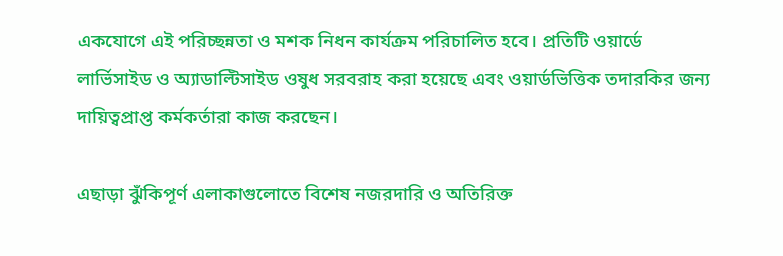একযোগে এই পরিচ্ছন্নতা ও মশক নিধন কার্যক্রম পরিচালিত হবে। প্রতিটি ওয়ার্ডে লার্ভিসাইড ও অ্যাডাল্টিসাইড ওষুধ সরবরাহ করা হয়েছে এবং ওয়ার্ডভিত্তিক তদারকির জন্য দায়িত্বপ্রাপ্ত কর্মকর্তারা কাজ করছেন।

এছাড়া ঝুঁকিপূর্ণ এলাকাগুলোতে বিশেষ নজরদারি ও অতিরিক্ত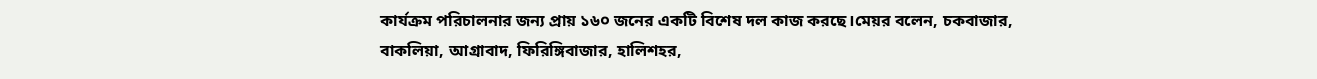কার্যক্রম পরিচালনার জন্য প্রায় ১৬০ জনের একটি বিশেষ দল কাজ করছে।মেয়র বলেন, চকবাজার, বাকলিয়া, আগ্রাবাদ, ফিরিঙ্গিবাজার, হালিশহর,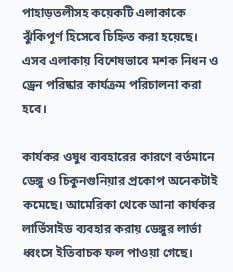পাহাড়তলীসহ কয়েকটি এলাকাকে ঝুঁকিপূর্ণ হিসেবে চিহ্নিত করা হয়েছে। এসব এলাকায় বিশেষভাবে মশক নিধন ও ড্রেন পরিষ্কার কার্যক্রম পরিচালনা করা হবে।

কার্যকর ওষুধ ব্যবহারের কারণে বর্তমানে ডেঙ্গু ও চিকুনগুনিয়ার প্রকোপ অনেকটাই কমেছে। আমেরিকা থেকে আনা কার্যকর লার্ভিসাইড ব্যবহার করায় ডেঙ্গুর লার্ভা ধ্বংসে ইতিবাচক ফল পাওয়া গেছে।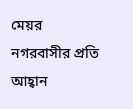মেয়র নগরবাসীর প্রতি আহ্বান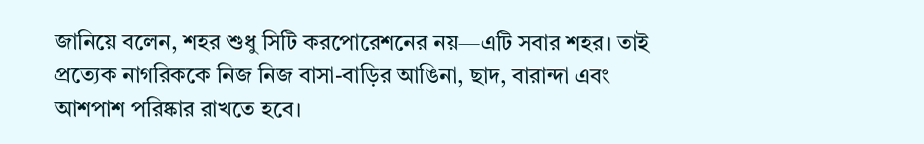জানিয়ে বলেন, শহর শুধু সিটি করপোরেশনের নয়—এটি সবার শহর। তাই প্রত্যেক নাগরিককে নিজ নিজ বাসা-বাড়ির আঙিনা, ছাদ, বারান্দা এবং আশপাশ পরিষ্কার রাখতে হবে।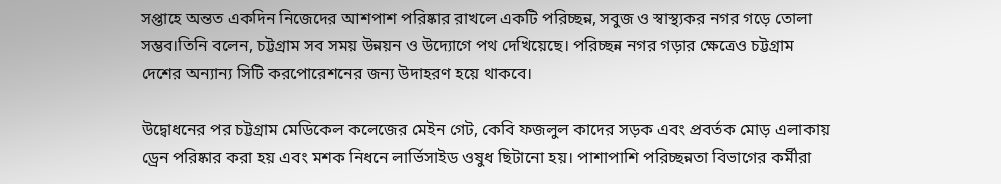সপ্তাহে অন্তত একদিন নিজেদের আশপাশ পরিষ্কার রাখলে একটি পরিচ্ছন্ন, সবুজ ও স্বাস্থ্যকর নগর গড়ে তোলা সম্ভব।তিনি বলেন, চট্টগ্রাম সব সময় উন্নয়ন ও উদ্যোগে পথ দেখিয়েছে। পরিচ্ছন্ন নগর গড়ার ক্ষেত্রেও চট্টগ্রাম দেশের অন্যান্য সিটি করপোরেশনের জন্য উদাহরণ হয়ে থাকবে।

উদ্বোধনের পর চট্টগ্রাম মেডিকেল কলেজের মেইন গেট, কেবি ফজলুল কাদের সড়ক এবং প্রবর্তক মোড় এলাকায় ড্রেন পরিষ্কার করা হয় এবং মশক নিধনে লার্ভিসাইড ওষুধ ছিটানো হয়। পাশাপাশি পরিচ্ছন্নতা বিভাগের কর্মীরা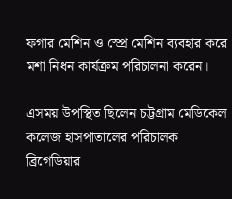ফগার মেশিন ও স্প্রে মেশিন ব্যবহার করে মশা নিধন কার্যক্রম পরিচালনা করেন।

এসময় উপস্থিত ছিলেন চট্টগ্রাম মেডিকেল কলেজ হাসপাতালের পরিচালক ব্রিগেডিয়ার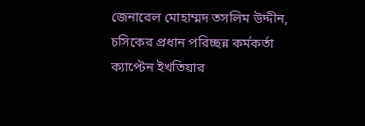জেনারেল মোহাম্মদ তসলিম উদ্দীন, চসিকের প্রধান পরিচ্ছন্ন কর্মকর্তা ক্যাপ্টেন ইখতিয়ার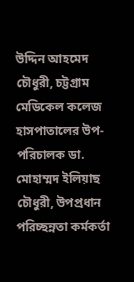উদ্দিন আহমেদ চৌধুরী, চট্টগ্রাম মেডিকেল কলেজ হাসপাতালের উপ-পরিচালক ডা. মোহাম্মদ ইলিয়াছ চৌধুরী, উপপ্রধান পরিচ্ছন্নতা কর্মকর্তা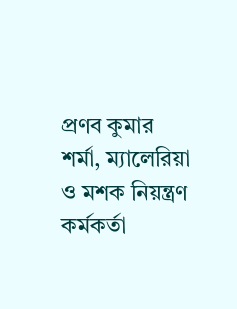প্রণব কুমার শর্মা, ম্যালেরিয়া ও মশক নিয়ন্ত্রণ কর্মকর্তা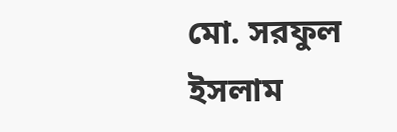মো. সরফুল ইসলাম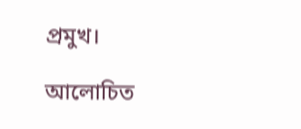প্রমুখ।

আলোচিত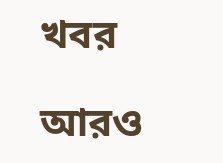খবর

আরও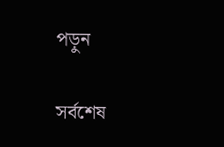পড়ুন

সর্বশেষ